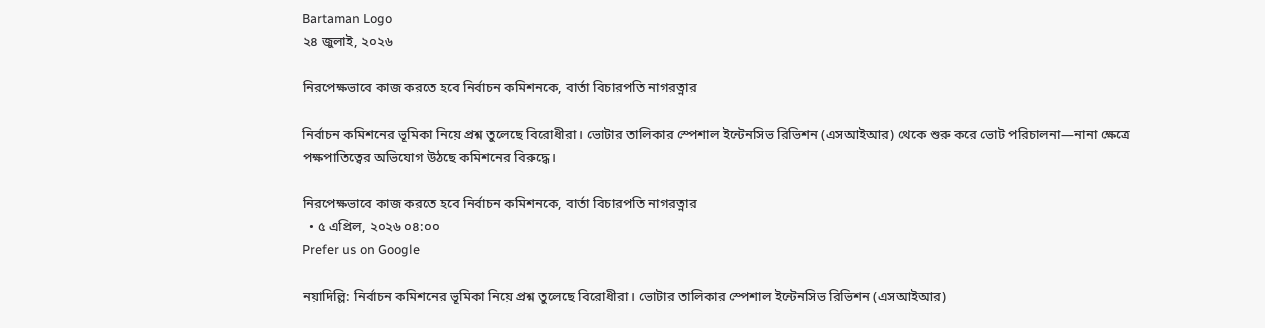Bartaman Logo
২৪ জুলাই, ২০২৬

নিরপেক্ষভাবে কাজ করতে হবে নির্বাচন কমিশনকে, বার্তা বিচারপতি নাগরত্নার

নির্বাচন কমিশনের ভূমিকা নিয়ে প্রশ্ন তুলেছে বিরোধীরা। ভোটার তালিকার স্পেশাল ইন্টেনসিভ রিভিশন (এসআইআর) থেকে শুরু করে ভোট পরিচালনা—নানা ক্ষেত্রে পক্ষপাতিত্বের অভিযোগ উঠছে কমিশনের বিরুদ্ধে।

নিরপেক্ষভাবে কাজ করতে হবে নির্বাচন কমিশনকে, বার্তা বিচারপতি নাগরত্নার
  • ৫ এপ্রিল, ২০২৬ ০৪:০০
Prefer us on Google

নয়াদিল্লি: নির্বাচন কমিশনের ভূমিকা নিয়ে প্রশ্ন তুলেছে বিরোধীরা। ভোটার তালিকার স্পেশাল ইন্টেনসিভ রিভিশন (এসআইআর)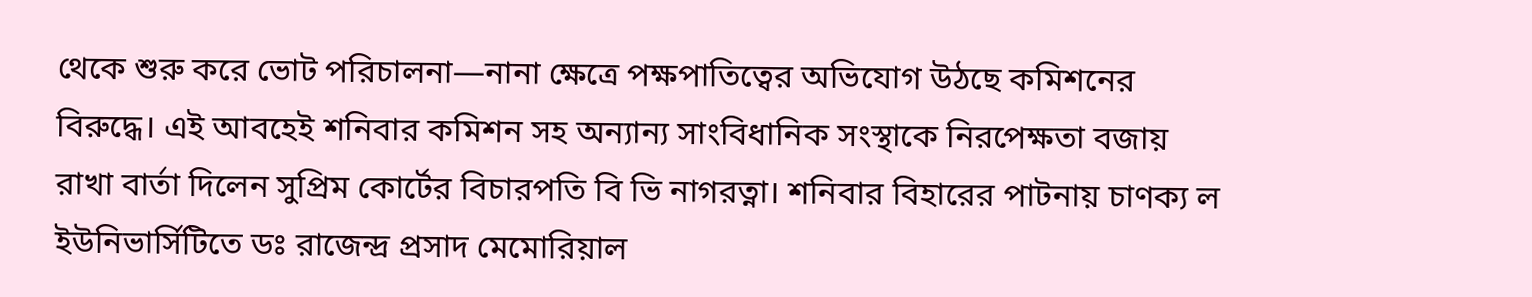থেকে শুরু করে ভোট পরিচালনা—নানা ক্ষেত্রে পক্ষপাতিত্বের অভিযোগ উঠছে কমিশনের বিরুদ্ধে। এই আবহেই শনিবার কমিশন সহ অন্যান্য সাংবিধানিক সংস্থাকে নিরপেক্ষতা বজায় রাখা বার্তা দিলেন সুপ্রিম কোর্টের বিচারপতি বি ভি নাগরত্না। শনিবার বিহারের পাটনায় চাণক্য ল ইউনিভার্সিটিতে ডঃ রাজেন্দ্র প্রসাদ মেমোরিয়াল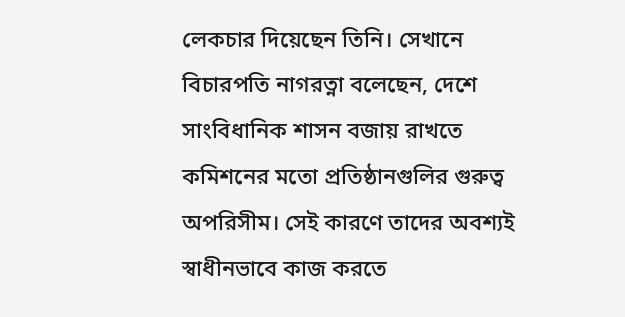লেকচার দিয়েছেন তিনি। সেখানে বিচারপতি নাগরত্না বলেছেন, দেশে সাংবিধানিক শাসন বজায় রাখতে কমিশনের মতো প্রতিষ্ঠানগুলির গুরুত্ব অপরিসীম। সেই কারণে তাদের অবশ্যই স্বাধীনভাবে কাজ করতে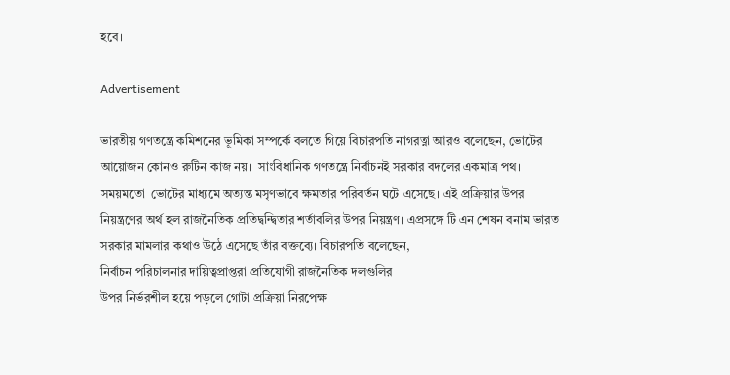হবে।

Advertisement

ভারতীয় গণতন্ত্রে কমিশনের ভূমিকা সম্পর্কে বলতে গিয়ে বিচারপতি নাগরত্না আরও বলেছেন, ভোটের আয়োজন কোনও রুটিন কাজ নয়।  সাংবিধানিক গণতন্ত্রে নির্বাচনই সরকার বদলের একমাত্র পথ। সময়মতো  ভোটের মাধ্যমে অত্যন্ত মসৃণভাবে ক্ষমতার পরিবর্তন ঘটে এসেছে। এই প্রক্রিয়ার উপর নিয়ন্ত্রণের অর্থ হল রাজনৈতিক প্রতিদ্বন্দ্বিতার শর্তাবলির উপর নিয়ন্ত্রণ। এপ্রসঙ্গে টি এন শেষন বনাম ভারত সরকার মামলার কথাও উঠে এসেছে তাঁর বক্তব্যে। বিচারপতি বলেছেন,
নির্বাচন পরিচালনার দায়িত্বপ্রাপ্তরা প্রতিযোগী রাজনৈতিক দলগুলির
উপর নির্ভরশীল হয়ে পড়লে গোটা প্রক্রিয়া নিরপেক্ষ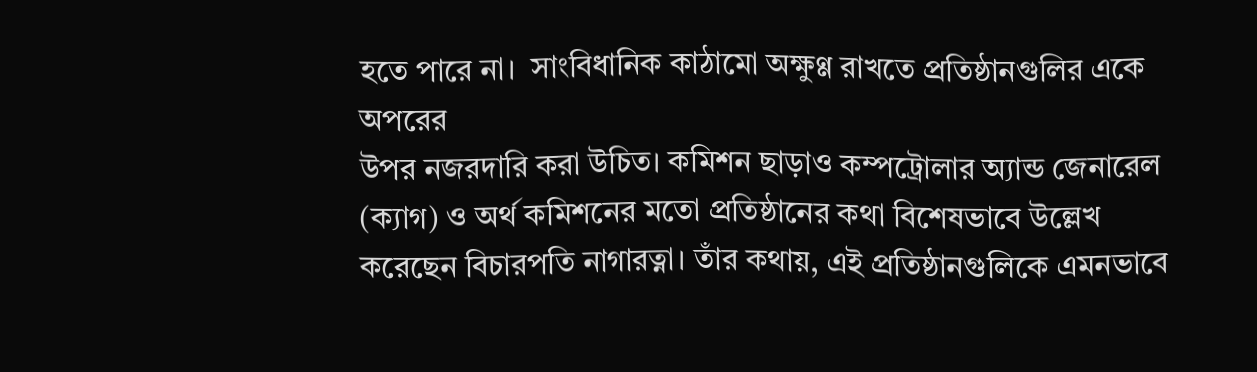হতে পারে না।  সাংবিধানিক কাঠামো অক্ষুণ্ণ রাখতে প্রতিষ্ঠানগুলির একে অপরের
উপর নজরদারি করা উচিত। কমিশন ছাড়াও কম্পট্রোলার অ্যান্ড জেনারেল (ক্যাগ) ও অর্থ কমিশনের মতো প্রতিষ্ঠানের কথা বিশেষভাবে উল্লেখ করেছেন বিচারপতি নাগারত্না। তাঁর কথায়, এই প্রতিষ্ঠানগুলিকে এমনভাবে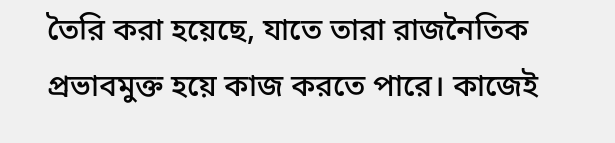তৈরি করা হয়েছে, যাতে তারা রাজনৈতিক প্রভাবমুক্ত হয়ে কাজ করতে পারে। কাজেই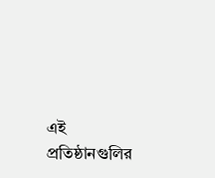এই প্রতিষ্ঠানগুলির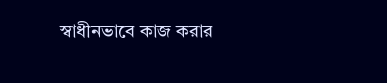স্বাধীনভাবে কাজ করার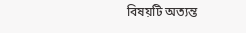বিষয়টি অত্যন্ত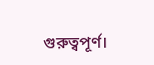গুরুত্বপূর্ণ।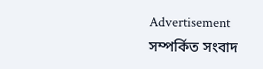Advertisement
সম্পর্কিত সংবাদ